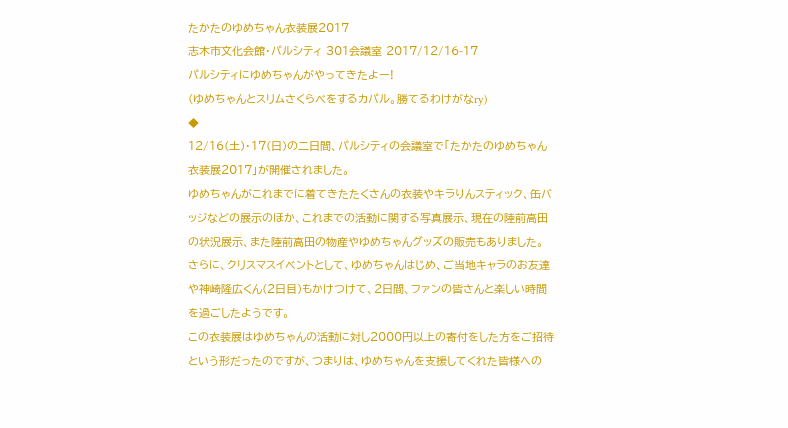たかたのゆめちゃん衣装展2017
志木市文化会館・パルシティ 301会議室 2017/12/16-17
パルシティにゆめちゃんがやってきたよー!
(ゆめちゃんとスリムさくらべをするカパル。勝てるわけがなry)
◆
12/16(土)・17(日)の二日間、パルシティの会議室で「たかたのゆめちゃん衣装展2017」が開催されました。
ゆめちゃんがこれまでに着てきたたくさんの衣装やキラりんスティック、缶バッジなどの展示のほか、これまでの活動に関する写真展示、現在の陸前高田の状況展示、また陸前高田の物産やゆめちゃんグッズの販売もありました。
さらに、クリスマスイベントとして、ゆめちゃんはじめ、ご当地キャラのお友達や神崎隆広くん(2日目)もかけつけて、2日間、ファンの皆さんと楽しい時間を過ごしたようです。
この衣装展はゆめちゃんの活動に対し2000円以上の寄付をした方をご招待という形だったのですが、つまりは、ゆめちゃんを支援してくれた皆様への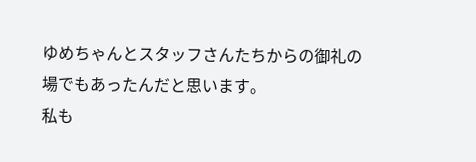ゆめちゃんとスタッフさんたちからの御礼の場でもあったんだと思います。
私も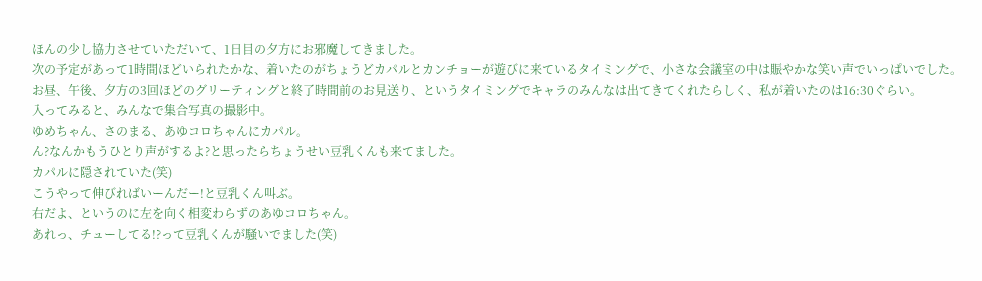ほんの少し協力させていただいて、1日目の夕方にお邪魔してきました。
次の予定があって1時間ほどいられたかな、着いたのがちょうどカパルとカンチョーが遊びに来ているタイミングで、小さな会議室の中は賑やかな笑い声でいっぱいでした。
お昼、午後、夕方の3回ほどのグリーティングと終了時間前のお見送り、というタイミングでキャラのみんなは出てきてくれたらしく、私が着いたのは16:30ぐらい。
入ってみると、みんなで集合写真の撮影中。
ゆめちゃん、さのまる、あゆコロちゃんにカパル。
ん?なんかもうひとり声がするよ?と思ったらちょうせい豆乳くんも来てました。
カパルに隠されていた(笑)
こうやって伸びればいーんだー!と豆乳くん叫ぶ。
右だよ、というのに左を向く相変わらずのあゆコロちゃん。
あれっ、チューしてる!?って豆乳くんが騒いでました(笑)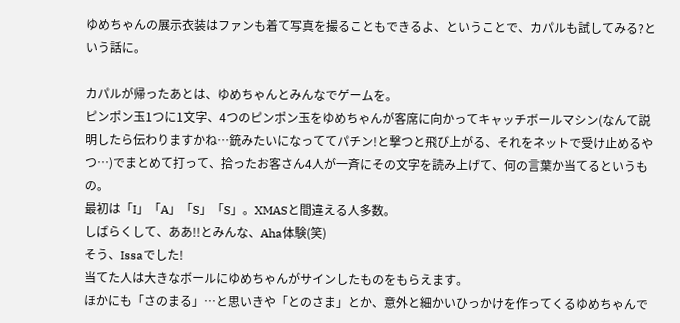ゆめちゃんの展示衣装はファンも着て写真を撮ることもできるよ、ということで、カパルも試してみる?という話に。

カパルが帰ったあとは、ゆめちゃんとみんなでゲームを。
ピンポン玉1つに1文字、4つのピンポン玉をゆめちゃんが客席に向かってキャッチボールマシン(なんて説明したら伝わりますかね…銃みたいになっててパチン!と撃つと飛び上がる、それをネットで受け止めるやつ…)でまとめて打って、拾ったお客さん4人が一斉にその文字を読み上げて、何の言葉か当てるというもの。
最初は「I」「A」「S」「S」。XMASと間違える人多数。
しばらくして、ああ!!とみんな、Aha体験(笑)
そう、Issaでした!
当てた人は大きなボールにゆめちゃんがサインしたものをもらえます。
ほかにも「さのまる」…と思いきや「とのさま」とか、意外と細かいひっかけを作ってくるゆめちゃんで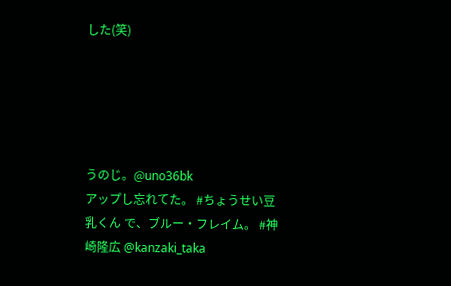した(笑)





うのじ。@uno36bk
アップし忘れてた。 #ちょうせい豆乳くん で、ブルー・フレイム。 #神崎隆広 @kanzaki_taka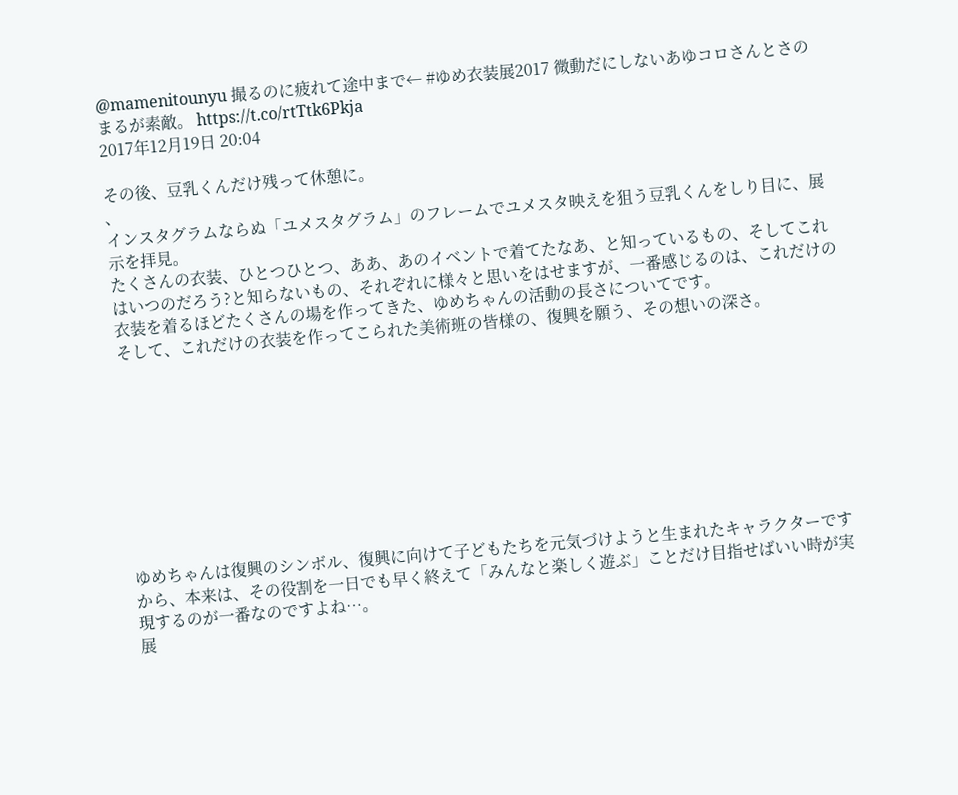@mamenitounyu 撮るのに疲れて途中まで← #ゆめ衣装展2017 微動だにしないあゆコロさんとさのまるが素敵。 https://t.co/rtTtk6Pkja
2017年12月19日 20:04

その後、豆乳くんだけ残って休憩に。
、
インスタグラムならぬ「ユメスタグラム」のフレームでユメスタ映えを狙う豆乳くんをしり目に、展示を拝見。
たくさんの衣装、ひとつひとつ、ああ、あのイベントで着てたなあ、と知っているもの、そしてこれはいつのだろう?と知らないもの、それぞれに様々と思いをはせますが、一番感じるのは、これだけの衣装を着るほどたくさんの場を作ってきた、ゆめちゃんの活動の長さについてです。
そして、これだけの衣装を作ってこられた美術班の皆様の、復興を願う、その想いの深さ。









ゆめちゃんは復興のシンボル、復興に向けて子どもたちを元気づけようと生まれたキャラクターですから、本来は、その役割を一日でも早く終えて「みんなと楽しく遊ぶ」ことだけ目指せばいい時が実現するのが一番なのですよね…。
展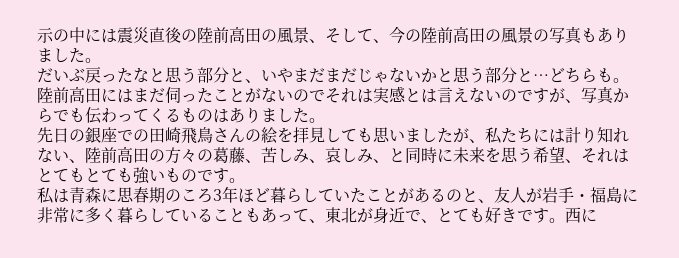示の中には震災直後の陸前高田の風景、そして、今の陸前高田の風景の写真もありました。
だいぶ戻ったなと思う部分と、いやまだまだじゃないかと思う部分と…どちらも。
陸前高田にはまだ伺ったことがないのでそれは実感とは言えないのですが、写真からでも伝わってくるものはありました。
先日の銀座での田崎飛鳥さんの絵を拝見しても思いましたが、私たちには計り知れない、陸前高田の方々の葛藤、苦しみ、哀しみ、と同時に未来を思う希望、それはとてもとても強いものです。
私は青森に思春期のころ3年ほど暮らしていたことがあるのと、友人が岩手・福島に非常に多く暮らしていることもあって、東北が身近で、とても好きです。西に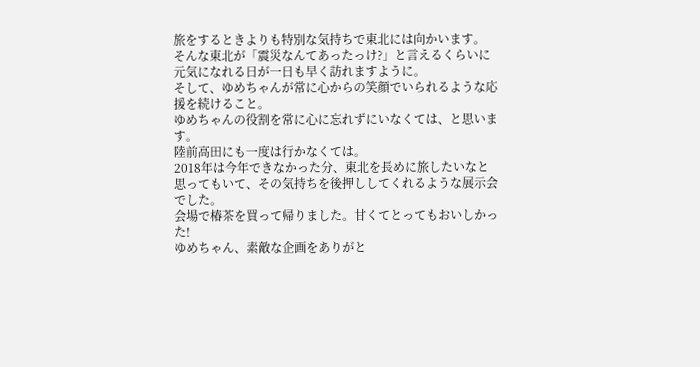旅をするときよりも特別な気持ちで東北には向かいます。
そんな東北が「震災なんてあったっけ?」と言えるくらいに元気になれる日が一日も早く訪れますように。
そして、ゆめちゃんが常に心からの笑顔でいられるような応援を続けること。
ゆめちゃんの役割を常に心に忘れずにいなくては、と思います。
陸前高田にも一度は行かなくては。
2018年は今年できなかった分、東北を長めに旅したいなと思ってもいて、その気持ちを後押ししてくれるような展示会でした。
会場で椿茶を買って帰りました。甘くてとってもおいしかった!
ゆめちゃん、素敵な企画をありがと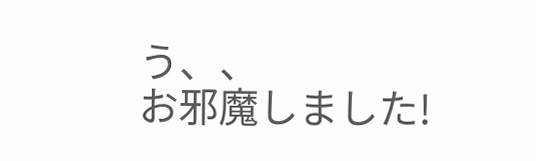う、、
お邪魔しました!